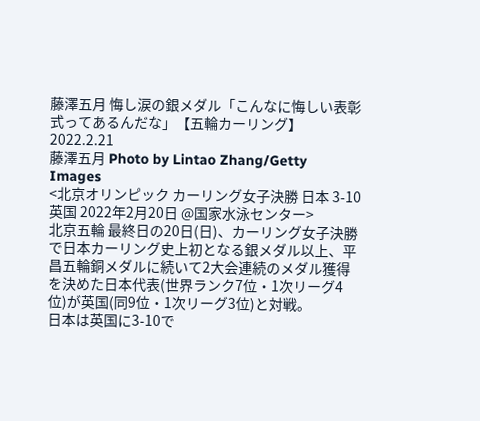藤澤五月 悔し涙の銀メダル「こんなに悔しい表彰式ってあるんだな」【五輪カーリング】
2022.2.21
藤澤五月 Photo by Lintao Zhang/Getty Images
<北京オリンピック カーリング女子決勝 日本 3-10 英国 2022年2月20日 @国家水泳センター>
北京五輪 最終日の20日(日)、カーリング女子決勝で日本カーリング史上初となる銀メダル以上、平昌五輪銅メダルに続いて2大会連続のメダル獲得を決めた日本代表(世界ランク7位・1次リーグ4位)が英国(同9位・1次リーグ3位)と対戦。
日本は英国に3-10で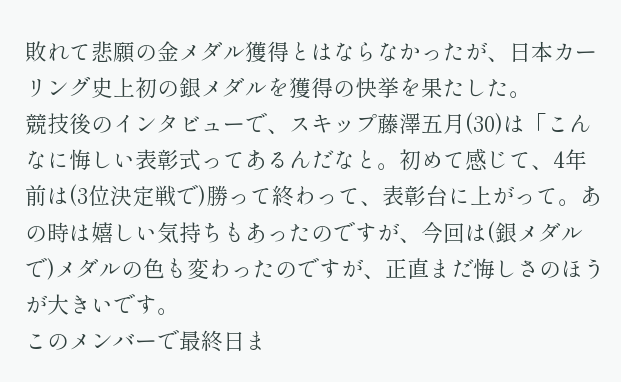敗れて悲願の金メダル獲得とはならなかったが、日本カーリング史上初の銀メダルを獲得の快挙を果たした。
競技後のインタビューで、スキップ藤澤五月(30)は「こんなに悔しい表彰式ってあるんだなと。初めて感じて、4年前は(3位決定戦で)勝って終わって、表彰台に上がって。あの時は嬉しい気持ちもあったのですが、今回は(銀メダルで)メダルの色も変わったのですが、正直まだ悔しさのほうが大きいです。
このメンバーで最終日ま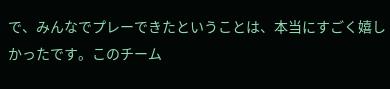で、みんなでプレーできたということは、本当にすごく嬉しかったです。このチーム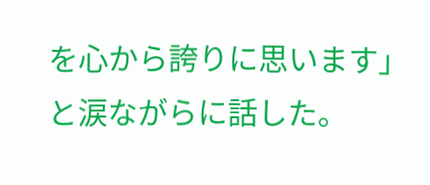を心から誇りに思います」と涙ながらに話した。